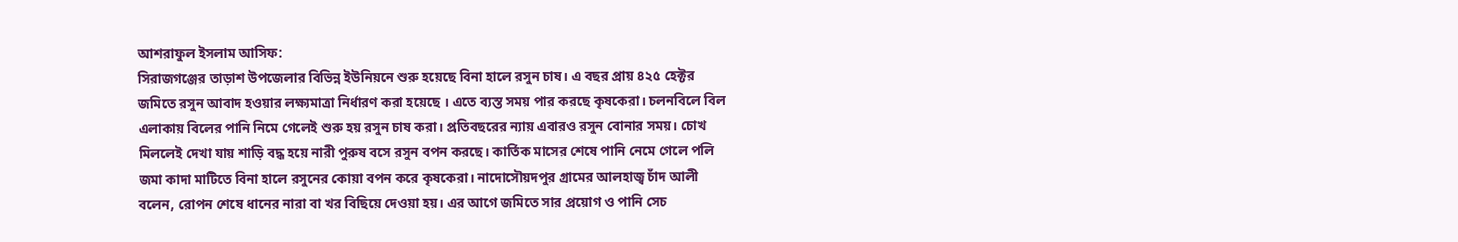আশরাফুল ইসলাম আসিফ:
সিরাজগঞ্জের তাড়াশ উপজেলার বিভিন্ন ইউনিয়নে শুরু হয়েছে বিনা হালে রসুন চাষ। এ বছর প্রায় ৪২৫ হেক্টর জমিতে রসুন আবাদ হওয়ার লক্ষ্যমাত্রা নির্ধারণ করা হয়েছে । এতে ব্যস্ত সময় পার করছে কৃষকেরা। চলনবিলে বিল এলাকায় বিলের পানি নিমে গেলেই শুরু হয় রসুন চাষ করা। প্রতিবছরের ন্যায় এবারও রসুন বোনার সময়। চোখ মিললেই দেখা যায় শাড়ি বদ্ধ হয়ে নারী পুরুষ বসে রসুন বপন করছে। কার্তিক মাসের শেষে পানি নেমে গেলে পলি জমা কাদা মাটিতে বিনা হালে রসুনের কোয়া বপন করে কৃষকেরা। নাদোসৌয়দপুর গ্রামের আলহাজ্ব চাঁদ আলী বলেন, রোপন শেষে ধানের নারা বা খর বিছিয়ে দেওয়া হয়। এর আগে জমিতে সার প্রয়োগ ও পানি সেচ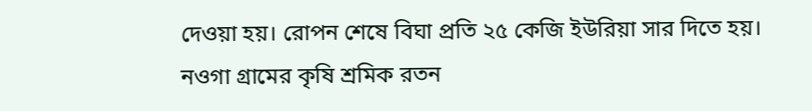দেওয়া হয়। রোপন শেষে বিঘা প্রতি ২৫ কেজি ইউরিয়া সার দিতে হয়। নওগা গ্রামের কৃষি শ্রমিক রতন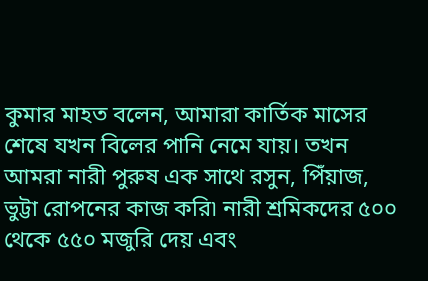কুমার মাহত বলেন, আমারা কার্তিক মাসের শেষে যখন বিলের পানি নেমে যায়। তখন আমরা নারী পুরুষ এক সাথে রসুন, পিঁয়াজ, ভুট্টা রোপনের কাজ করি৷ নারী শ্রমিকদের ৫০০ থেকে ৫৫০ মজুরি দেয় এবং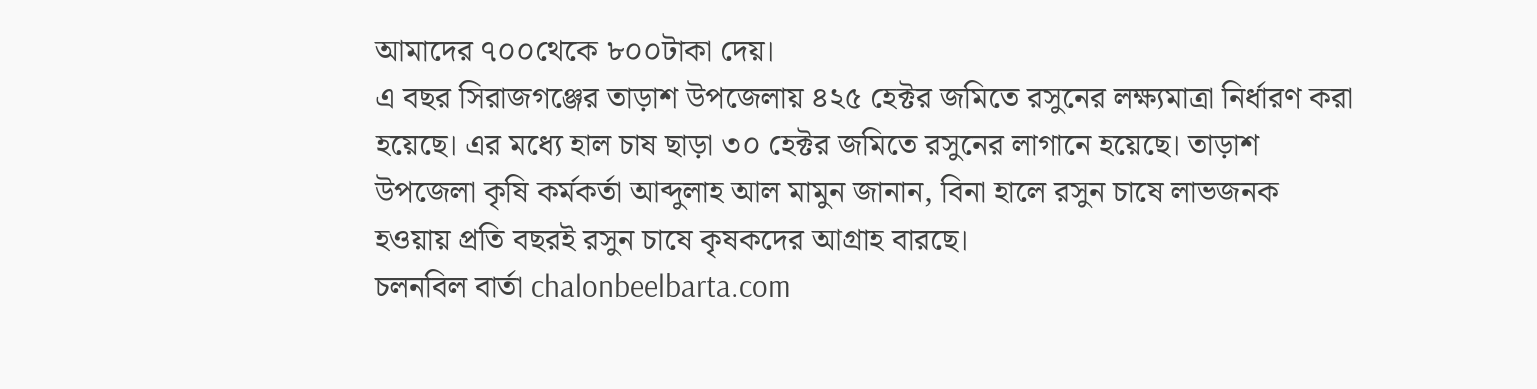আমাদের ৭০০থেকে ৮০০টাকা দেয়।
এ বছর সিরাজগঞ্জের তাড়াশ উপজেলায় ৪২৫ হেক্টর জমিতে রসুনের লক্ষ্যমাত্রা নির্ধারণ করা হয়েছে। এর মধ্যে হাল চাষ ছাড়া ৩০ হেক্টর জমিতে রসুনের লাগানে হয়েছে। তাড়াশ উপজেলা কৃষি কর্মকর্তা আব্দুলাহ আল মামুন জানান, বিনা হালে রসুন চাষে লাভজনক হওয়ায় প্রতি বছরই রসুন চাষে কৃষকদের আগ্রাহ বারছে।
চলনবিল বার্তা chalonbeelbarta.com